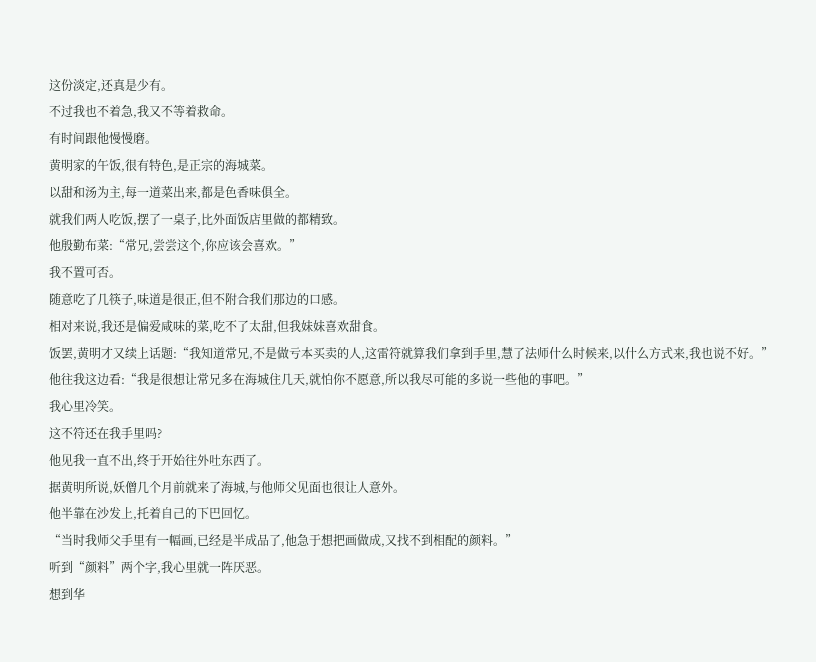这份淡定,还真是少有。
不过我也不着急,我又不等着救命。
有时间跟他慢慢磨。
黄明家的午饭,很有特色,是正宗的海城菜。
以甜和汤为主,每一道菜出来,都是色香味俱全。
就我们两人吃饭,摆了一桌子,比外面饭店里做的都精致。
他殷勤布菜:“常兄,尝尝这个,你应该会喜欢。”
我不置可否。
随意吃了几筷子,味道是很正,但不附合我们那边的口感。
相对来说,我还是偏爱咸味的菜,吃不了太甜,但我妹妹喜欢甜食。
饭罢,黄明才又续上话题:“我知道常兄,不是做亏本买卖的人,这雷符就算我们拿到手里,慧了法师什么时候来,以什么方式来,我也说不好。”
他往我这边看:“我是很想让常兄多在海城住几天,就怕你不愿意,所以我尽可能的多说一些他的事吧。”
我心里冷笑。
这不符还在我手里吗?
他见我一直不出,终于开始往外吐东西了。
据黄明所说,妖僧几个月前就来了海城,与他师父见面也很让人意外。
他半靠在沙发上,托着自己的下巴回忆。
“当时我师父手里有一幅画,已经是半成品了,他急于想把画做成,又找不到相配的颜料。”
听到“颜料”两个字,我心里就一阵厌恶。
想到华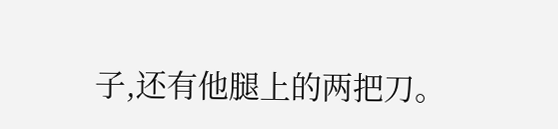子,还有他腿上的两把刀。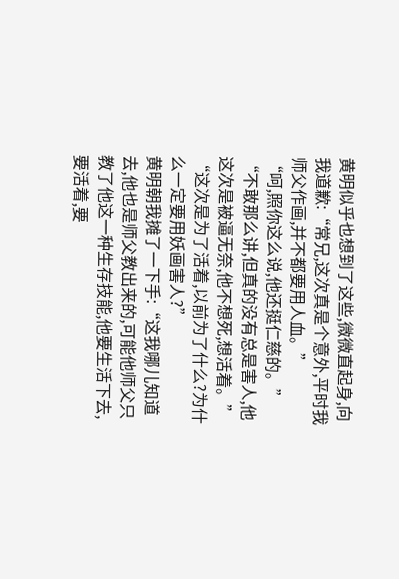黄明似乎也想到了这些,微微直起身,向我道歉:“常兄,这次真是个意外,平时我师父作画,并不都要用人血。”
“呵,照你这么说,他还挺仁慈的。”
“不敢那么讲,但真的没有总是害人,他这次是被逼无奈,他不想死,想活着。”
“这次是为了活着,以前为了什么?为什么一定要用妖画害人?”
黄明朝我摊了一下手:“这我哪儿知道去,他也是师父教出来的,可能他师父只教了他这一种生存技能,他要生活下去,要活着,要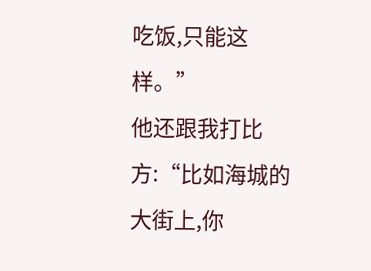吃饭,只能这样。”
他还跟我打比方:“比如海城的大街上,你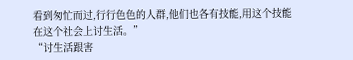看到匆忙而过,行行色色的人群,他们也各有技能,用这个技能在这个社会上讨生活。”
“讨生活跟害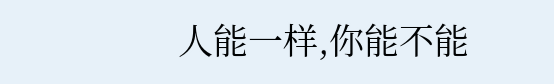人能一样,你能不能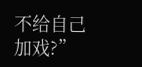不给自己加戏?”